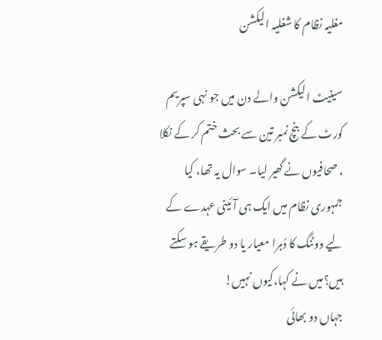مغلیہ نظام کا شغلیہ الیکشن

سینیٹ الیکشن والے دن میں جو نہی سپریم کورٹ کے بنچ نمبر تین سے بحث ختم کر کے نکلا ، صحافیوں نے گھیر لیا۔ سوال یہ تھا، کیا جمہوری نظام میں ایک ہی آئینی عہدے کے لیے ووٹنگ کا دُہرا معیار یا دو طریقے ہو سکتے ہیں؟میں نے کہا،کیوں نہیں!
جہاں دو بھائی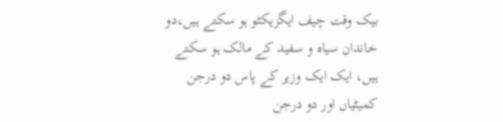بیک وقت چیف ایگزیکٹو ہو سکتے ہیں،دو خاندان سیاہ و سفید کے مالک ہو سکتے ہیں، ایک ایک وزیر کے پاس دو درجن کمیٹیاں اور دو درجن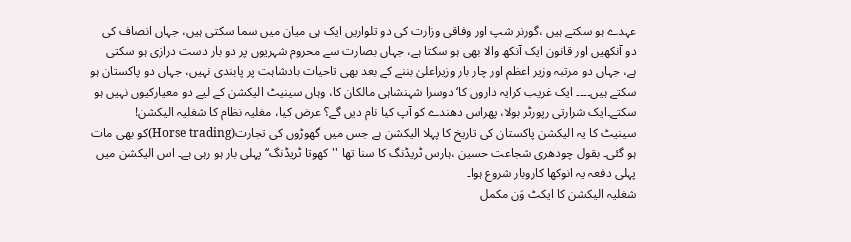عہدے ہو سکتے ہیں ،گورنر شپ اور وفاقی وزارت کی دو تلواریں ایک ہی میان میں سما سکتی ہیں، جہاں انصاف کی دو آنکھیں اور قانون ایک آنکھ والا بھی ہو سکتا ہے، جہاں بصارت سے محروم شہریوں پر دو بار دست درازی ہو سکتی ہے، جہاں دو مرتبہ وزیر اعظم اور چار بار وزیراعلیٰ بننے کے بعد بھی تاحیات بادشاہت پر پابندی نہیں، جہاں دو پاکستان ہو سکتے ہیں۔۔۔۔ ایک غریب کرایہ داروں کا‘ دوسرا شہنشاہی مالکان کا، وہاں سینیٹ الیکشن کے لیے دو معیارکیوں نہیں ہو سکتے۔ایک شرارتی رپورٹر بولا، پھراس دھندے کو آپ کیا نام دیں گے؟ عرض کیا، مغلیہ نظام کا شغلیہ الیکشن!
سینیٹ کا یہ الیکشن پاکستان کی تاریخ کا پہلا الیکشن ہے جس میں گھوڑوں کی تجارت(Horse trading)کو بھی مات ہو گئی۔ بقول چودھری شجاعت حسین ،ہارس ٹریڈنگ کا سنا تھا ''کھوتا ٹریڈنگ‘‘ پہلی بار ہو رہی ہے۔ اس الیکشن میں پہلی دفعہ یہ انوکھا کاروبار شروع ہوا۔
شغلیہ الیکشن کا ایکٹ وَن مکمل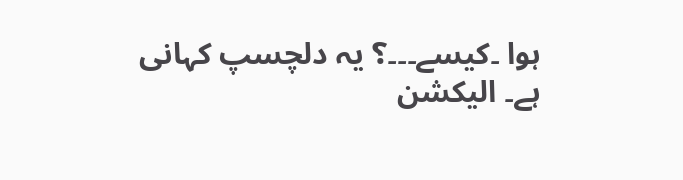ہوا ۔کیسے۔۔۔؟ یہ دلچسپ کہانی ہے۔ الیکشن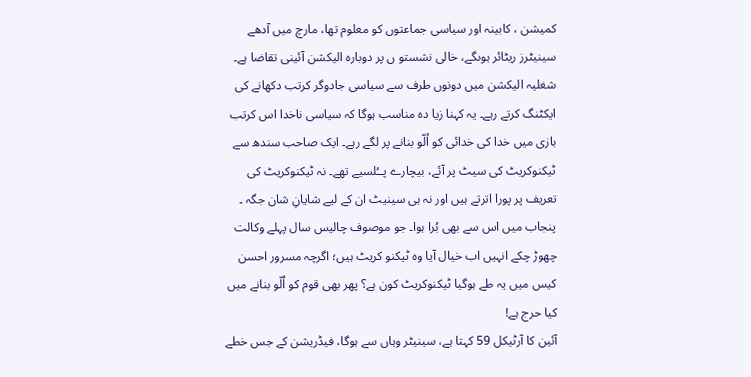کمیشن ، کابینہ اور سیاسی جماعتوں کو معلوم تھا، مارچ میں آدھے سینیٹرز ریٹائر ہوںگے، خالی نشستو ں پر دوبارہ الیکشن آئینی تقاضا ہے۔ شغلیہ الیکشن میں دونوں طرف سے سیاسی جادوگر کرتب دکھانے کی ایکٹنگ کرتے رہے۔ یہ کہنا زیا دہ مناسب ہوگا کہ سیاسی ناخدا اس کرتب بازی میں خدا کی خدائی کو اُلّو بنانے پر لگے رہے۔ ایک صاحب سندھ سے ٹیکنوکریٹ کی سیٹ پر آئے، بیچارے پــُلسیے تھے۔ نہ ٹیکنوکریٹ کی تعریف پر پورا اترتے ہیں اور نہ ہی سینیٹ ان کے لیے شایانِ شان جگہ ۔ پنجاب میں اس سے بھی بُرا ہوا۔ جو موصوف چالیس سال پہلے وکالت چھوڑ چکے انہیں اب خیال آیا وہ ٹیکنو کریٹ ہیں؛ اگرچہ مسرور احسن کیس میں یہ طے ہوگیا ٹیکنوکریٹ کون ہے؟ پھر بھی قوم کو اُلّو بنانے میں کیا حرج ہے!
آئین کا آرٹیکل 59 کہتا ہے، سینیٹر وہاں سے ہوگا، فیڈریشن کے جس خطے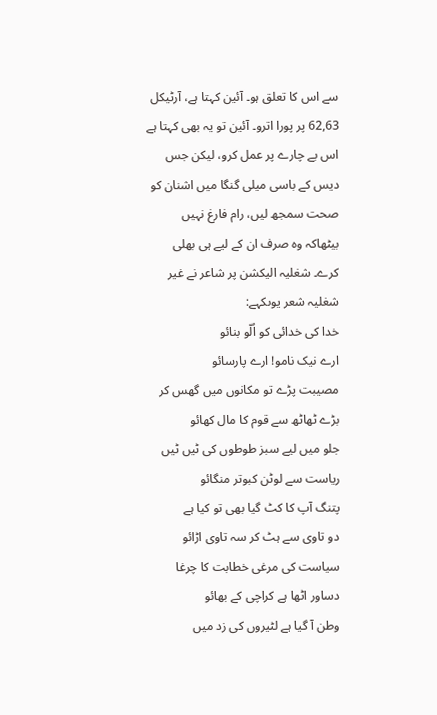سے اس کا تعلق ہو۔ آئین کہتا ہے، آرٹیکل 62,63 پر پورا اترو۔ آئین تو یہ بھی کہتا ہے اس بے چارے پر عمل کرو، لیکن جس دیس کے باسی میلی گنگا میں اشنان کو صحت سمجھ لیں، رام فارغ نہیں بیٹھاکہ وہ صرف ان کے لیے ہی بھلی کرے۔ شغلیہ الیکشن پر شاعر نے غیر شغلیہ شعر یوںکہے:
خدا کی خدائی کو اُلّو بنائو
ارے نیک نامو! ارے پارسائو
مصیبت پڑے تو مکانوں میں گھس کر
بڑے ٹھاٹھ سے قوم کا مال کھائو
جلو میں لیے سبز طوطوں کی ٹیں ٹیں
ریاست سے لوٹن کبوتر منگائو
پتنگ آپ کا کٹ گیا بھی تو کیا ہے
دو تاوی سے ہٹ کر سہ تاوی اڑائو
سیاست کی مرغی خطابت کا چرغا
دساور اٹھا ہے کراچی کے بھائو
وطن آ گیا ہے لٹیروں کی زد میں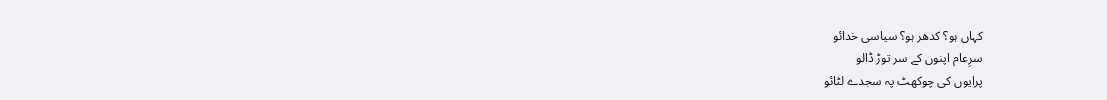کہاں ہو؟ کدھر ہو؟ سیاسی خدائو
سرِعام اپنوں کے سر توڑ ڈالو
پرایوں کی چوکھٹ پہ سجدے لٹائو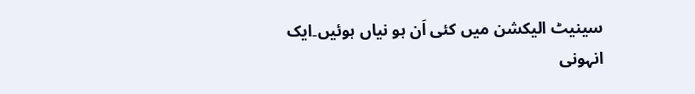سینیٹ الیکشن میں کئی اَن ہو نیاں ہوئیں۔ایک انہونی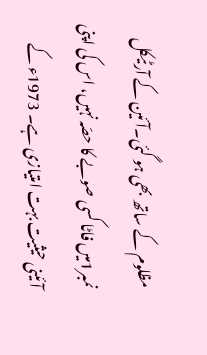مظلوم کے ساتھ بھی ہو گئی۔آئین کے آرٹیکل نمبر1میں فاٹا کسی صوبے کا حصّہ نہیں، اس کی اپنی آئینی حیثیت بہت امتیازی ہے۔ 1973ء کے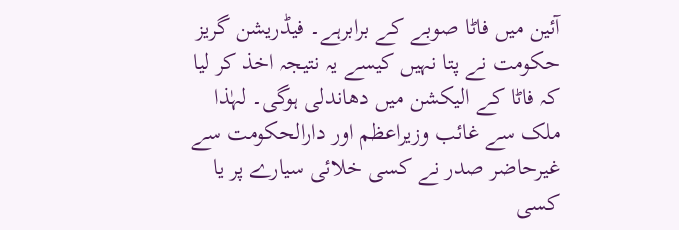آئین میں فاٹا صوبے کے برابرہے۔ فیڈریشن گریز حکومت نے پتا نہیں کیسے یہ نتیجہ اخذ کر لیا کہ فاٹا کے الیکشن میں دھاندلی ہوگی۔ لہٰذا ملک سے غائب وزیراعظم اور دارالحکومت سے غیرحاضر صدر نے کسی خلائی سیارے پر یا کسی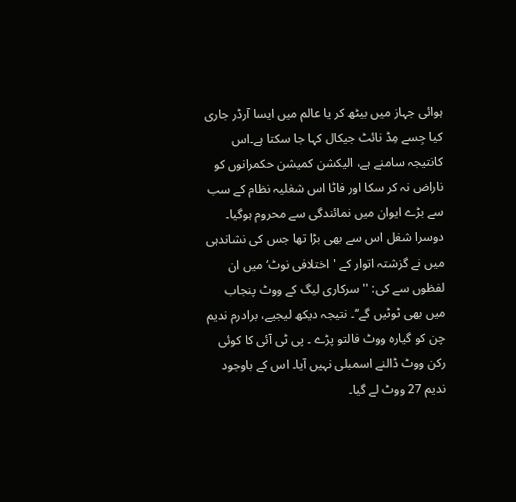ہوائی جہاز میں بیٹھ کر یا عالم میں ایسا آرڈر جاری کیا جِسے مِڈ نائٹ جیکال کہا جا سکتا ہے۔اس کانتیجہ سامنے ہے، الیکشن کمیشن حکمرانوں کو ناراض نہ کر سکا اور فاٹا اس شغلیہ نظام کے سب سے بڑے ایوان میں نمائندگی سے محروم ہوگیا۔
دوسرا شغل اس سے بھی بڑا تھا جس کی نشاندہی میں نے گزشتہ اتوار کے 'اختلافی نوٹ‘ میں ان لفظوں سے کی: ''سرکاری لیگ کے ووٹ پنجاب میں بھی ٹوٹیں گے‘‘۔ نتیجہ دیکھ لیجیے، برادرم ندیم چن کو گیارہ ووٹ فالتو پڑے ۔ پی ٹی آئی کا کوئی رکن ووٹ ڈالنے اسمبلی نہیں آیا۔ اس کے باوجود ندیم 27 ووٹ لے گیا۔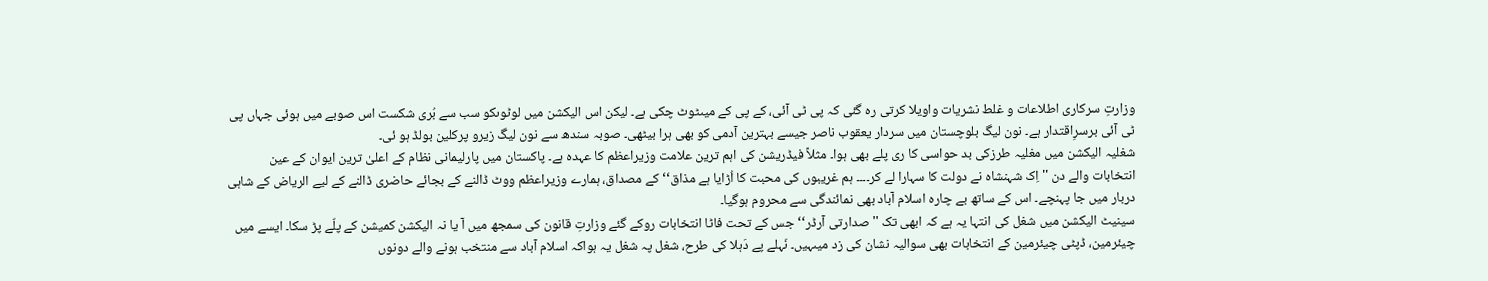وزارتِ سرکاری اطلاعات و غلط نشریات واویلا کرتی رہ گئی کہ پی ٹی آئی، کے پی کے میںٹوٹ چکی ہے۔ لیکن اس الیکشن میں لوٹوںکو سب سے بُری شکست اس صوبے میں ہوئی جہاں پی ٹی آئی برسرِاقتدار ہے۔ نون لیگ بلوچستان میں سردار یعقوب ناصر جیسے بہترین آدمی کو بھی ہرا بیٹھی۔ صوبہ سندھ سے نون لیگ زیرو پرکلین بولڈ ہو ئی۔
شغلیہ الیکشن میں مغلیہ طرزکی بد حواسی کا ری پلے بھی ہوا۔ مثلاً فیڈریشن کی اہم ترین علامت وزیراعظم کا عہدہ ہے۔ پاکستان میں پارلیمانی نظام کے اعلیٰ ترین ایوان کے عین انتخابات والے دن '' اِک شہنشاہ نے دولت کا سہارا لے کر۔۔۔۔ ہم غریبوں کی محبت کا اُڑایا ہے مذاق‘‘ کے مصداق، ہمارے وزیراعظم ووٹ ڈالنے کے بجائے حاضری ڈالنے کے لیے الریاض کے شاہی دربار میں جا پہنچے۔ اس کے ساتھ بے چارہ اسلام آباد بھی نمائندگی سے محروم ہوگیا۔
سینیٹ الیکشن میں شغل کی انتہا یہ ہے کہ ابھی تک ''صدارتی آرڈر‘‘ جس کے تحت فاٹا انتخابات روکے گئے وزارتِ قانون کی سمجھ میں آ یا نہ الیکشن کمیشن کے پلّے پڑ سکا۔ ایسے میں چیئرمین، ڈپٹی چیئرمین کے انتخابات بھی سوالیہ نشان کی زد میںہیں۔ نَہلے پے دَہلا کی طرح، شغل پہ شغل یہ ہواکہ اسلام آباد سے منتخب ہونے والے دونوں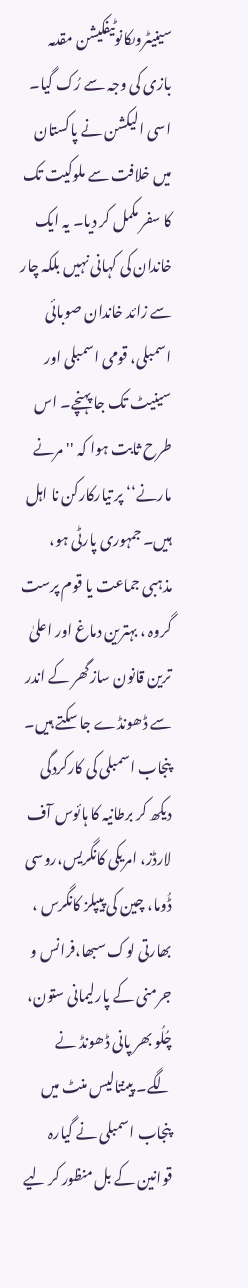سینیٹروںکانوٹیفکیشن مقدمہ بازی کی وجہ سے رُک گیا۔ اسی الیکشن نے پاکستان میں خلافت سے ملوکیت تک کا سفر مکمل کر دیا۔ یہ ایک خاندان کی کہانی نہیں بلکہ چار سے زائد خاندان صوبائی اسمبلی، قومی اسمبلی اور سینیٹ تک جا پہنچے۔ اس طرح ثابت ہوا کہ ''مرنے مارنے‘‘ پر تیارکارکن نا اہل ہیں۔ جمہوری پارٹی ہو، مذہبی جماعت یا قوم پرست گروہ ، بہترین دماغ اور اعلیٰ ترین قانون سازگھر کے اندر سے ڈھونڈے جا سکتے ہیں۔
پنجاب اسمبلی کی کارکردگی دیکھ کر برطانیہ کا ہائوس آف لارڈز، امریکی کانگریس،روسی ڈُوما، چین کی پیپلز کانگرس ، بھارتی لوک سبھا،فرانس و جرمنی کے پارلیمانی ستون، چُلُو بھر پانی ڈھونڈ نے لگے۔ پینتالیس منٹ میں پنجاب اسمبلی نے گیارہ قوانین کے بل منظور کر لیے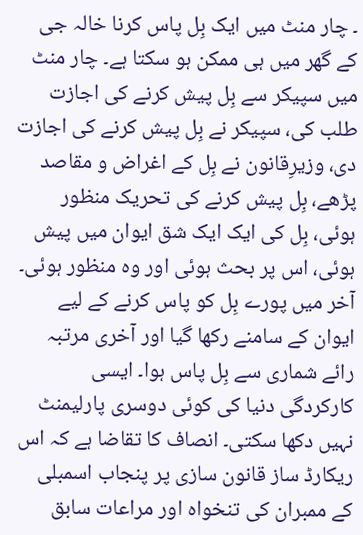۔ چار منٹ میں ایک بِل پاس کرنا خالہ جی کے گھر میں ہی ممکن ہو سکتا ہے۔ چار منٹ میں سپیکر سے بِل پیش کرنے کی اجازت طلب کی، سپیکر نے بِل پیش کرنے کی اجازت دی، وزیرِقانون نے بِل کے اغراض و مقاصد پڑھے، بِل پیش کرنے کی تحریک منظور ہوئی، بِل کی ایک ایک شق ایوان میں پیش ہوئی، اس پر بحث ہوئی اور وہ منظور ہوئی۔ آخر میں پورے بِل کو پاس کرنے کے لیے ایوان کے سامنے رکھا گیا اور آخری مرتبہ رائے شماری سے بِل پاس ہوا۔ ایسی کارکردگی دنیا کی کوئی دوسری پارلیمنٹ نہیں دکھا سکتی۔ انصاف کا تقاضا ہے کہ اس ریکارڈ ساز قانون سازی پر پنجاب اسمبلی کے ممبران کی تنخواہ اور مراعات سابق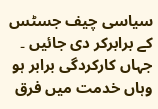سیاسی چیف جسٹس کے برابرکر دی جائیں ۔ جہاں کارکردگی برابر ہو وہاں خدمت میں فرق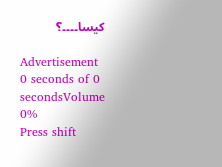کیسا۔۔۔۔؟

Advertisement
0 seconds of 0 secondsVolume 0%
Press shift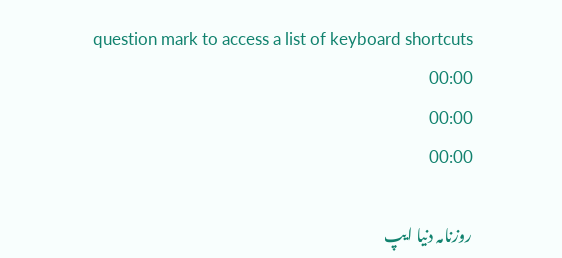question mark to access a list of keyboard shortcuts
00:00
00:00
00:00

روزنامہ دنیا ایپ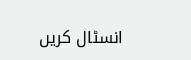انسٹال کریں